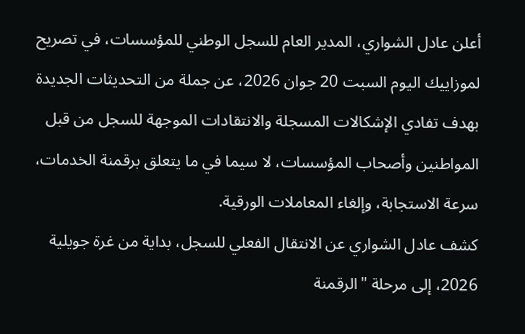أعلن عادل الشواري، المدير العام للسجل الوطني للمؤسسات، في تصريح لموزاييك اليوم السبت 20 جوان 2026، عن جملة من التحديثات الجديدة بهدف تفادي الإشكالات المسجلة والانتقادات الموجهة للسجل من قبل المواطنين وأصحاب المؤسسات، لا سيما في ما يتعلق برقمنة الخدمات، سرعة الاستجابة، وإلغاء المعاملات الورقية.
كشف عادل الشواري عن الانتقال الفعلي للسجل، بداية من غرة جويلية 2026، إلى مرحلة "الرقمنة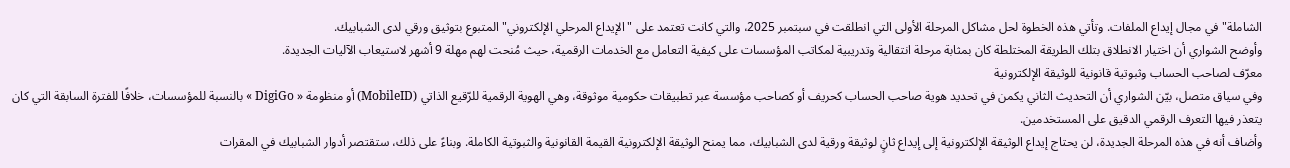الشاملة" في مجال إيداع الملفات. وتأتي هذه الخطوة لحل مشاكل المرحلة الأولى التي انطلقت في سبتمبر 2025، والتي كانت تعتمد على "الإيداع المرحلي الإلكتروني" المتبوع بتوثيق ورقي لدى الشبابيك.
وأوضح الشواري أن اختيار الانطلاق بتلك الطريقة المختلطة كان بمثابة مرحلة انتقالية وتدريبية لمكاتب المؤسسات على كيفية التعامل مع الخدمات الرقمية، حيث مُنحت لهم مهلة 9 أشهر لاستيعاب الآليات الجديدة.
معرّف لصاحب الحساب وثبوتية قانونية للوثيقة الإلكترونية
وفي سياق متصل، بيّن الشواري أن التحديث الثاني يكمن في تحديد هوية صاحب الحساب كحريف أو كصاحب مؤسسة عبر تطبيقات حكومية موثوقة، وهي الهوية الرقمية للرّقيع الذاتي (MobileID) أو منظومة « DigiGo » بالنسبة للمؤسسات، خلافًا للفترة السابقة التي كان يتعذر فيها التعرف الرقمي الدقيق على المستخدمين.
وأضاف أنه في هذه المرحلة الجديدة، لن يحتاج إيداع الوثيقة الإلكترونية إلى إيداع ثانٍ لوثيقة ورقية لدى الشبابيك، مما يمنح الوثيقة الإلكترونية القيمة القانونية والثبوتية الكاملة. وبناءً على ذلك، ستقتصر أدوار الشبابيك في المقرات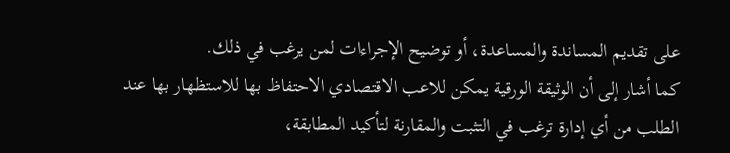على تقديم المساندة والمساعدة، أو توضيح الإجراءات لمن يرغب في ذلك.
كما أشار إلى أن الوثيقة الورقية يمكن للاعب الاقتصادي الاحتفاظ بها للاستظهار بها عند الطلب من أي إدارة ترغب في التثبت والمقارنة لتأكيد المطابقة،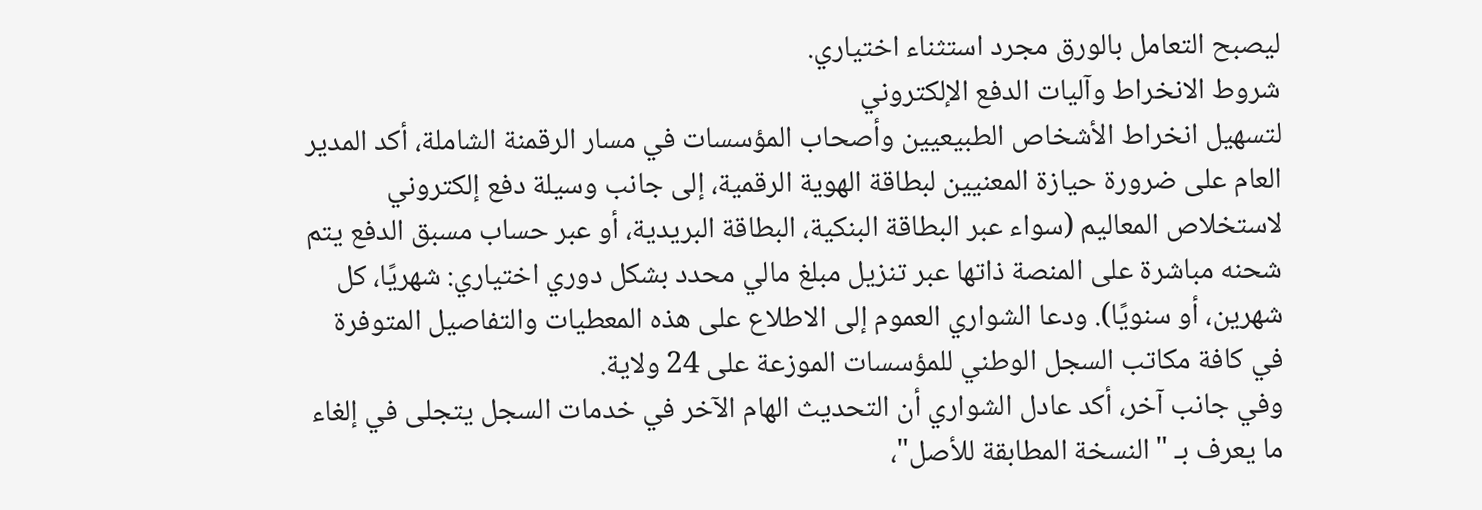ليصبح التعامل بالورق مجرد استثناء اختياري.
شروط الانخراط وآليات الدفع الإلكتروني
لتسهيل انخراط الأشخاص الطبيعيين وأصحاب المؤسسات في مسار الرقمنة الشاملة، أكد المدير العام على ضرورة حيازة المعنيين لبطاقة الهوية الرقمية، إلى جانب وسيلة دفع إلكتروني لاستخلاص المعاليم (سواء عبر البطاقة البنكية، البطاقة البريدية، أو عبر حساب مسبق الدفع يتم شحنه مباشرة على المنصة ذاتها عبر تنزيل مبلغ مالي محدد بشكل دوري اختياري: شهريًا، كل شهرين، أو سنويًا). ودعا الشواري العموم إلى الاطلاع على هذه المعطيات والتفاصيل المتوفرة في كافة مكاتب السجل الوطني للمؤسسات الموزعة على 24 ولاية.
وفي جانب آخر، أكد عادل الشواري أن التحديث الهام الآخر في خدمات السجل يتجلى في إلغاء ما يعرف بـ "النسخة المطابقة للأصل"،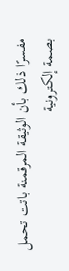مفسرًا ذلك بأن الوثيقة المرقمنة باتت تحمل بصمة إلكترونية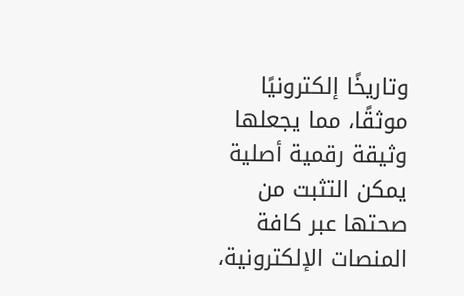وتاريخًا إلكترونيًا موثقًا، مما يجعلها وثيقة رقمية أصلية يمكن التثبت من صحتها عبر كافة المنصات الإلكترونية،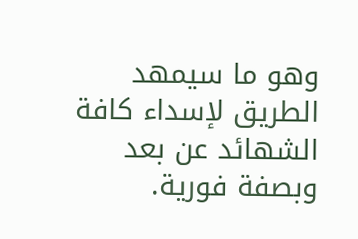وهو ما سيمهد الطريق لإسداء كافة الشهائد عن بعد وبصفة فورية.